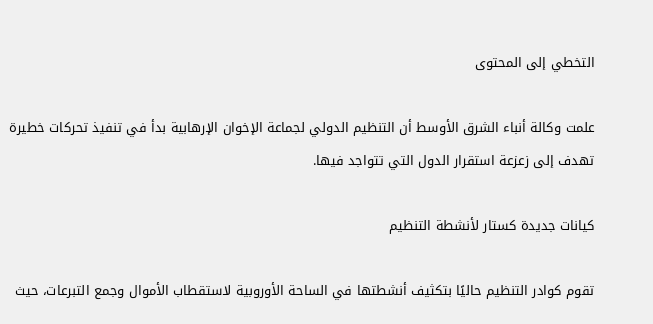التخطي إلى المحتوى

علمت وكالة أنباء الشرق الأوسط أن التنظيم الدولي لجماعة الإخوان الإرهابية بدأ في تنفيذ تحركات خطيرة تهدف إلى زعزعة استقرار الدول التي تتواجد فيها.

كيانات جديدة كستار لأنشطة التنظيم

تقوم كوادر التنظيم حاليًا بتكثيف أنشطتها في الساحة الأوروبية لاستقطاب الأموال وجمع التبرعات، حيث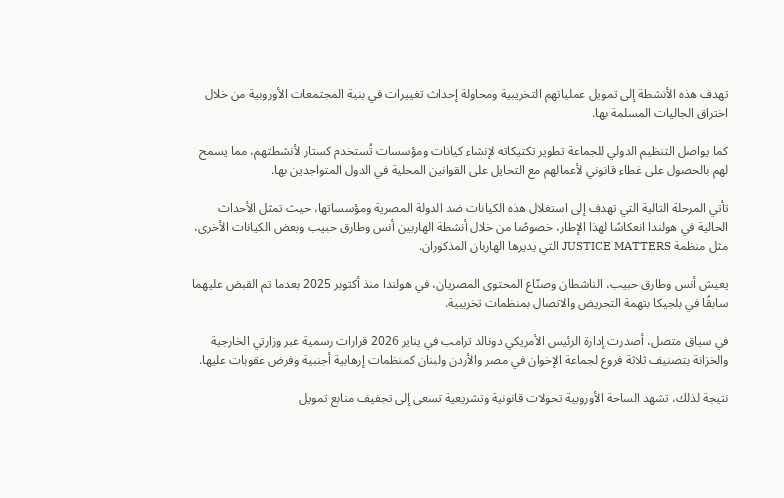تهدف هذه الأنشطة إلى تمويل عملياتهم التخريبية ومحاولة إحداث تغييرات في بنية المجتمعات الأوروبية من خلال اختراق الجاليات المسلمة بها.

كما يواصل التنظيم الدولي للجماعة تطوير تكتيكاته لإنشاء كيانات ومؤسسات تُستخدم كستار لأنشطتهم، مما يسمح لهم بالحصول على غطاء قانوني لأعمالهم مع التحايل على القوانين المحلية في الدول المتواجدين بها.

تأتي المرحلة التالية التي تهدف إلى استغلال هذه الكيانات ضد الدولة المصرية ومؤسساتها، حيث تمثل الأحداث الحالية في هولندا انعكاسًا لهذا الإطار، خصوصًا من خلال أنشطة الهاربين أنس وطارق حبيب وبعض الكيانات الأخرى، مثل منظمة JUSTICE MATTERS التي يديرها الهاربان المذكوران.

يعيش أنس وطارق حبيب، الناشطان وصنّاع المحتوى المصريان، في هولندا منذ أكتوبر 2025 بعدما تم القبض عليهما سابقًا في بلجيكا بتهمة التحريض والاتصال بمنظمات تخريبية.

في سياق متصل، أصدرت إدارة الرئيس الأمريكي دونالد ترامب في يناير 2026 قرارات رسمية عبر وزارتي الخارجية والخزانة بتصنيف ثلاثة فروع لجماعة الإخوان في مصر والأردن ولبنان كمنظمات إرهابية أجنبية وفرض عقوبات عليها.

نتيجة لذلك، تشهد الساحة الأوروبية تحولات قانونية وتشريعية تسعى إلى تجفيف منابع تمويل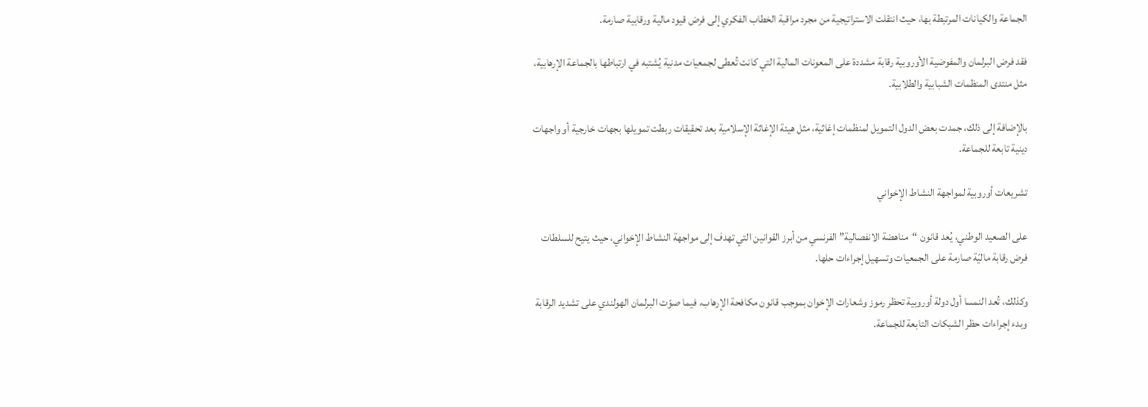الجماعة والكيانات المرتبطة بها، حيث انتقلت الاستراتيجية من مجرد مراقبة الخطاب الفكري إلى فرض قيود مالية ورقابية صارمة.

فقد فرض البرلمان والمفوضية الأوروبية رقابة مشددة على المعونات المالية التي كانت تُعطى لجمعيات مدنية يُشتبه في ارتباطها بالجماعة الإرهابية، مثل منتدى المنظمات الشبابية والطلابية.

بالإضافة إلى ذلك، جمدت بعض الدول التمويل لمنظمات إغاثية، مثل هيئة الإغاثة الإسلامية بعد تحقيقات ربطت تمويلها بجهات خارجية أو واجهات دينية تابعة للجماعة.

تشريعات أوروبية لمواجهة النشاط الإخواني

على الصعيد الوطني، يُعد قانون “مناهضة الانفصالية” الفرنسي من أبرز القوانين التي تهدف إلى مواجهة النشاط الإخواني، حيث يتيح للسلطات فرض رقابة ماليّة صارمة على الجمعيات وتسهيل إجراءات حلها.

وكذلك، تُعد النمسا أول دولة أوروبية تحظر رموز وشعارات الإخوان بموجب قانون مكافحة الإرهاب، فيما صوّت البرلمان الهولندي على تشديد الرقابة وبدء إجراءات حظر الشبكات التابعة للجماعة.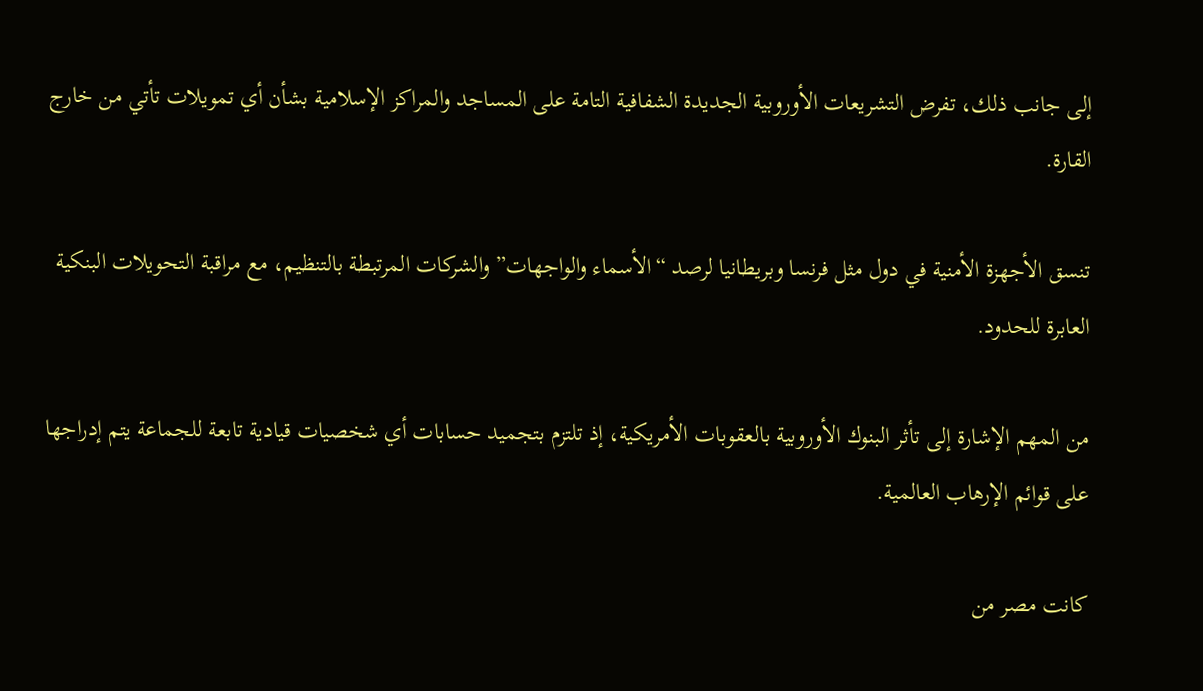إلى جانب ذلك، تفرض التشريعات الأوروبية الجديدة الشفافية التامة على المساجد والمراكز الإسلامية بشأن أي تمويلات تأتي من خارج القارة.

تنسق الأجهزة الأمنية في دول مثل فرنسا وبريطانيا لرصد “الأسماء والواجهات” والشركات المرتبطة بالتنظيم، مع مراقبة التحويلات البنكية العابرة للحدود.

من المهم الإشارة إلى تأثر البنوك الأوروبية بالعقوبات الأمريكية، إذ تلتزم بتجميد حسابات أي شخصيات قيادية تابعة للجماعة يتم إدراجها على قوائم الإرهاب العالمية.

كانت مصر من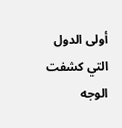أولى الدول التي كشفت الوجه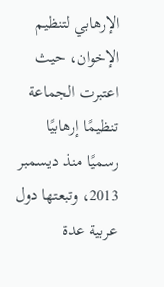الإرهابي لتنظيم الإخوان، حيث اعتبرت الجماعة تنظيمًا إرهابيًا رسميًا منذ ديسمبر 2013، وتبعتها دول عربية عدة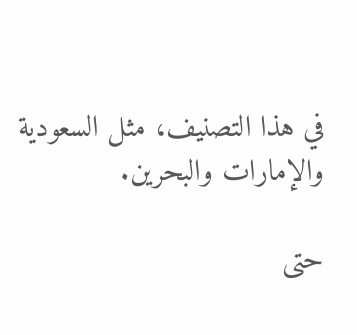في هذا التصنيف، مثل السعودية والإمارات والبحرين.

حتى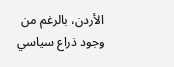الأردن، بالرغم من وجود ذراع سياسي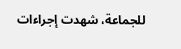للجماعة، شهدت إجراءات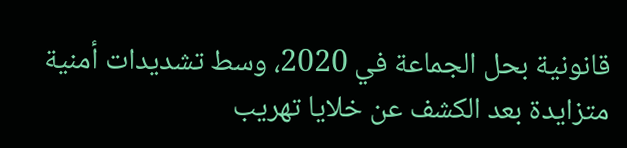قانونية بحل الجماعة في 2020، وسط تشديدات أمنية متزايدة بعد الكشف عن خلايا تهريب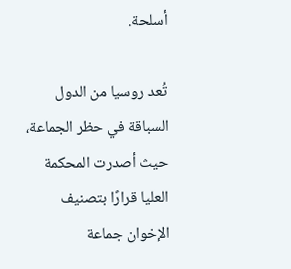أسلحة.

تُعد روسيا من الدول السباقة في حظر الجماعة، حيث أصدرت المحكمة العليا قرارًا بتصنيف الإخوان جماعة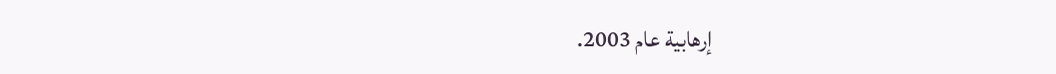إرهابية عام 2003.